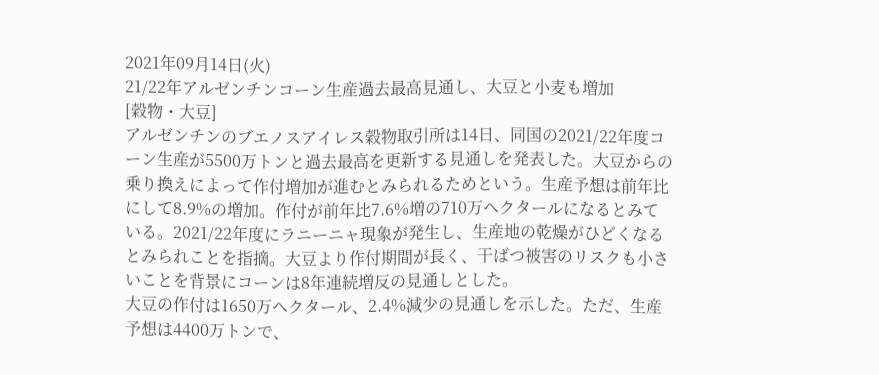2021年09月14日(火)
21/22年アルゼンチンコーン生産過去最高見通し、大豆と小麦も増加
[穀物・大豆]
アルゼンチンのブエノスアイレス穀物取引所は14日、同国の2021/22年度コーン生産が5500万トンと過去最高を更新する見通しを発表した。大豆からの乗り換えによって作付増加が進むとみられるためという。生産予想は前年比にして8.9%の増加。作付が前年比7.6%増の710万ヘクタールになるとみている。2021/22年度にラニーニャ現象が発生し、生産地の乾燥がひどくなるとみられことを指摘。大豆より作付期間が長く、干ばつ被害のリスクも小さいことを背景にコーンは8年連続増反の見通しとした。
大豆の作付は1650万ヘクタール、2.4%減少の見通しを示した。ただ、生産予想は4400万トンで、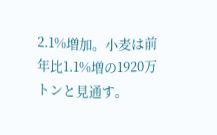2.1%増加。小麦は前年比1.1%増の1920万トンと見通す。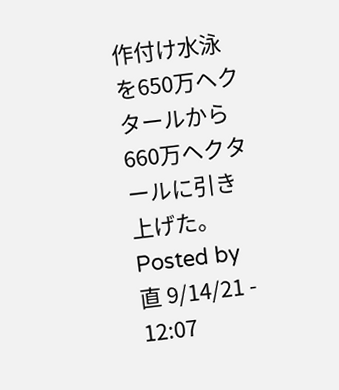作付け水泳を650万ヘクタールから660万ヘクタールに引き上げた。
Posted by 直 9/14/21 - 12:07